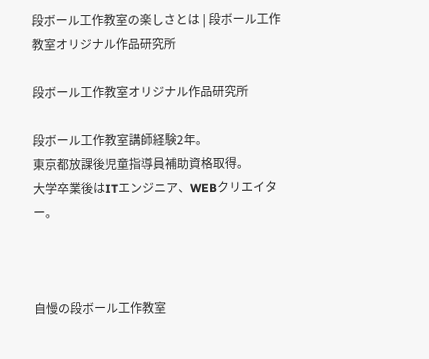段ボール工作教室の楽しさとは | 段ボール工作教室オリジナル作品研究所

段ボール工作教室オリジナル作品研究所

段ボール工作教室講師経験2年。
東京都放課後児童指導員補助資格取得。
大学卒業後はITエンジニア、WEBクリエイター。



自慢の段ボール工作教室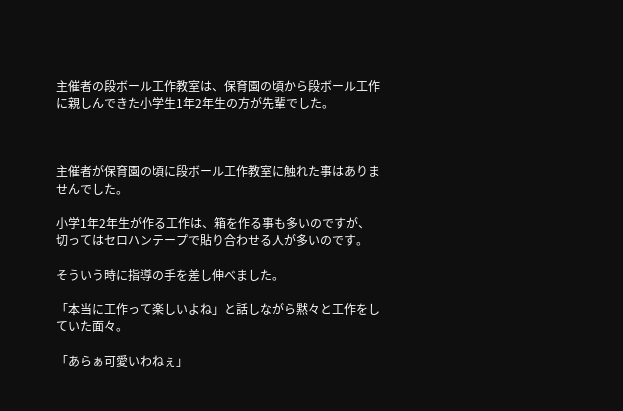主催者の段ボール工作教室は、保育園の頃から段ボール工作に親しんできた小学生1年2年生の方が先輩でした。



主催者が保育園の頃に段ボール工作教室に触れた事はありませんでした。

小学1年2年生が作る工作は、箱を作る事も多いのですが、切ってはセロハンテープで貼り合わせる人が多いのです。

そういう時に指導の手を差し伸べました。

「本当に工作って楽しいよね」と話しながら黙々と工作をしていた面々。

「あらぁ可愛いわねぇ」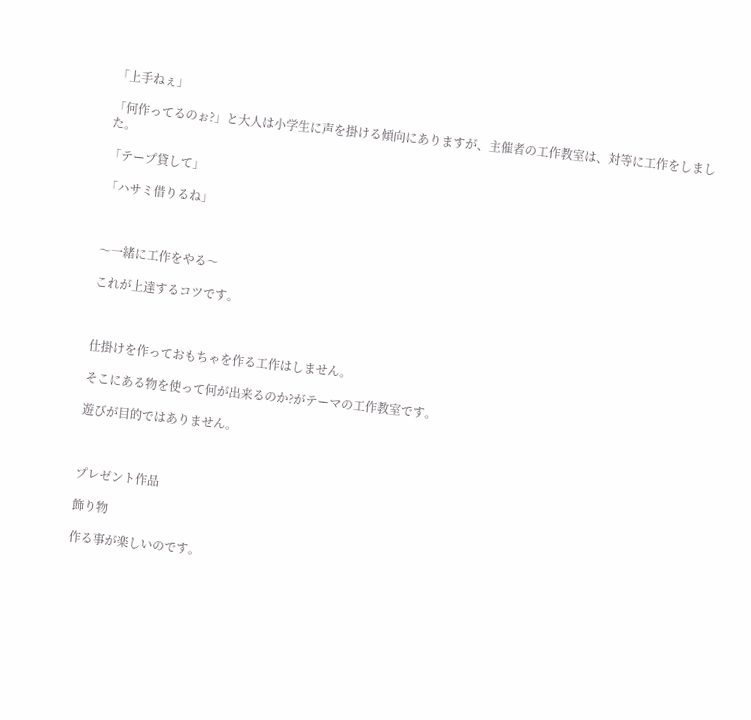「上手ねぇ」

「何作ってるのぉ?」と大人は小学生に声を掛ける傾向にありますが、主催者の工作教室は、対等に工作をしました。

「テープ貸して」

「ハサミ借りるね」



〜一緒に工作をやる〜

これが上達するコツです。



仕掛けを作っておもちゃを作る工作はしません。

そこにある物を使って何が出来るのか?がテーマの工作教室です。

遊びが目的ではありません。



プレゼント作品

飾り物

作る事が楽しいのです。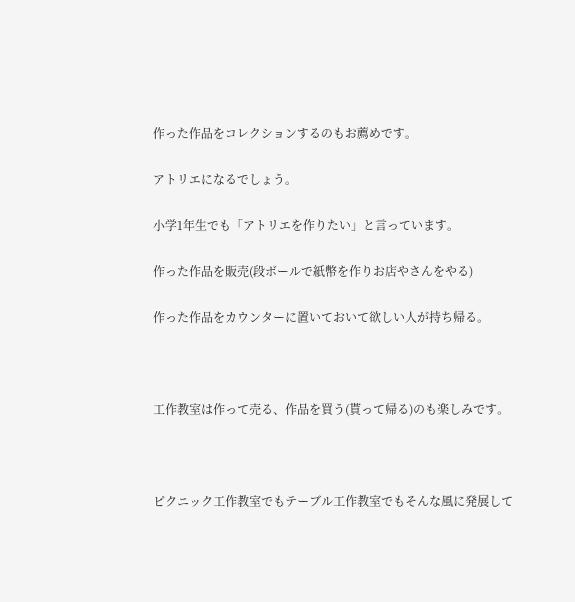作った作品をコレクションするのもお薦めです。

アトリエになるでしょう。

小学1年生でも「アトリエを作りたい」と言っています。

作った作品を販売(段ボールで紙幣を作りお店やさんをやる)

作った作品をカウンターに置いておいて欲しい人が持ち帰る。



工作教室は作って売る、作品を買う(貰って帰る)のも楽しみです。



ピクニック工作教室でもテーブル工作教室でもそんな風に発展して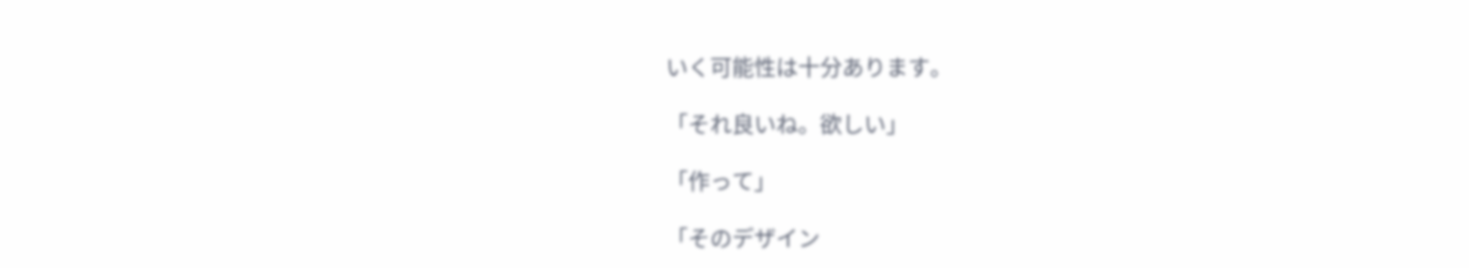いく可能性は十分あります。

「それ良いね。欲しい」

「作って」

「そのデザイン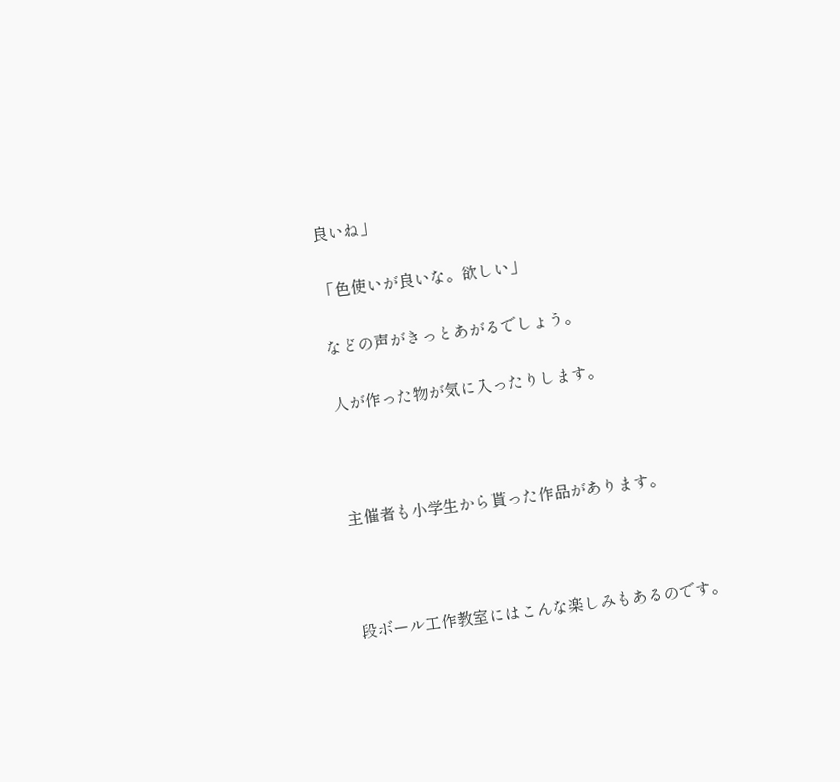良いね」

「色使いが良いな。欲しい」

などの声がきっとあがるでしょう。

人が作った物が気に入ったりします。



主催者も小学生から貰った作品があります。



段ボール工作教室にはこんな楽しみもあるのです。